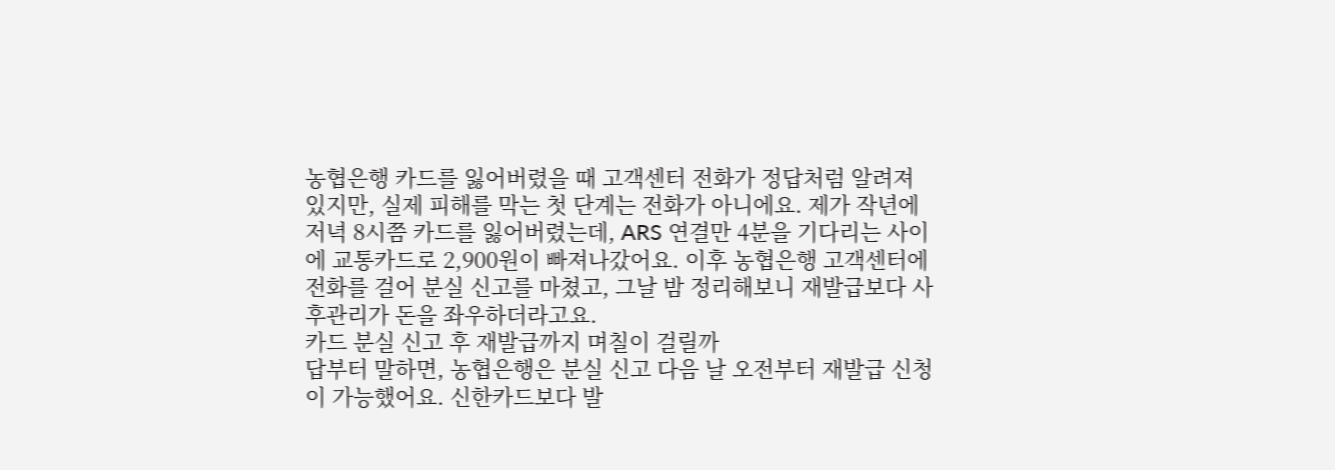농협은행 카드를 잃어버렸을 때 고객센터 전화가 정답처럼 알려져 있지만, 실제 피해를 막는 첫 단계는 전화가 아니에요. 제가 작년에 저녁 8시쯤 카드를 잃어버렸는데, ARS 연결만 4분을 기다리는 사이에 교통카드로 2,900원이 빠져나갔어요. 이후 농협은행 고객센터에 전화를 걸어 분실 신고를 마쳤고, 그날 밤 정리해보니 재발급보다 사후관리가 돈을 좌우하더라고요.
카드 분실 신고 후 재발급까지 며칠이 걸릴까
답부터 말하면, 농협은행은 분실 신고 다음 날 오전부터 재발급 신청이 가능했어요. 신한카드보다 발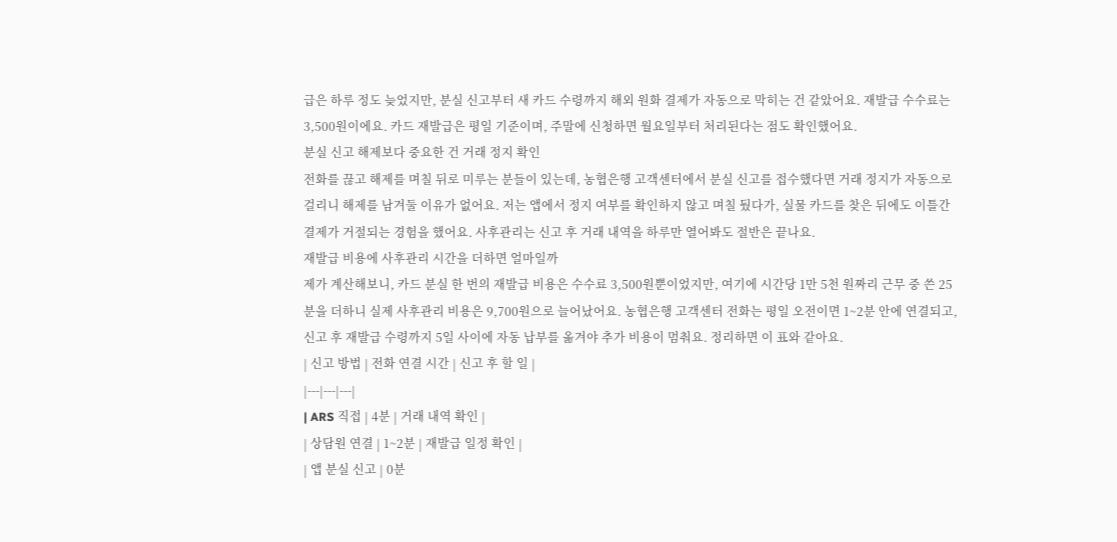급은 하루 정도 늦었지만, 분실 신고부터 새 카드 수령까지 해외 원화 결제가 자동으로 막히는 건 같았어요. 재발급 수수료는 3,500원이에요. 카드 재발급은 평일 기준이며, 주말에 신청하면 월요일부터 처리된다는 점도 확인했어요.
분실 신고 해제보다 중요한 건 거래 정지 확인
전화를 끊고 해제를 며칠 뒤로 미루는 분들이 있는데, 농협은행 고객센터에서 분실 신고를 접수했다면 거래 정지가 자동으로 걸리니 해제를 남겨둘 이유가 없어요. 저는 앱에서 정지 여부를 확인하지 않고 며칠 뒀다가, 실물 카드를 찾은 뒤에도 이틀간 결제가 거절되는 경험을 했어요. 사후관리는 신고 후 거래 내역을 하루만 열어봐도 절반은 끝나요.
재발급 비용에 사후관리 시간을 더하면 얼마일까
제가 계산해보니, 카드 분실 한 번의 재발급 비용은 수수료 3,500원뿐이었지만, 여기에 시간당 1만 5천 원짜리 근무 중 쓴 25분을 더하니 실제 사후관리 비용은 9,700원으로 늘어났어요. 농협은행 고객센터 전화는 평일 오전이면 1~2분 안에 연결되고, 신고 후 재발급 수령까지 5일 사이에 자동 납부를 옮겨야 추가 비용이 멈춰요. 정리하면 이 표와 같아요.
| 신고 방법 | 전화 연결 시간 | 신고 후 할 일 |
|---|---|---|
| ARS 직접 | 4분 | 거래 내역 확인 |
| 상담원 연결 | 1~2분 | 재발급 일정 확인 |
| 앱 분실 신고 | 0분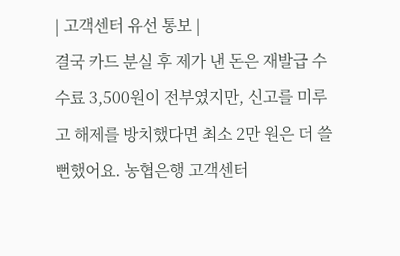| 고객센터 유선 통보 |
결국 카드 분실 후 제가 낸 돈은 재발급 수수료 3,500원이 전부였지만, 신고를 미루고 해제를 방치했다면 최소 2만 원은 더 쓸 뻔했어요. 농협은행 고객센터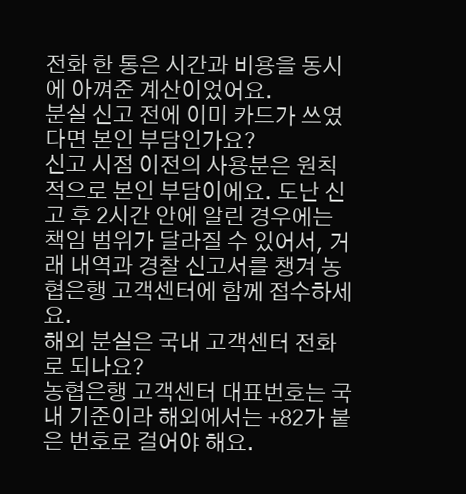전화 한 통은 시간과 비용을 동시에 아껴준 계산이었어요.
분실 신고 전에 이미 카드가 쓰였다면 본인 부담인가요?
신고 시점 이전의 사용분은 원칙적으로 본인 부담이에요. 도난 신고 후 2시간 안에 알린 경우에는 책임 범위가 달라질 수 있어서, 거래 내역과 경찰 신고서를 챙겨 농협은행 고객센터에 함께 접수하세요.
해외 분실은 국내 고객센터 전화로 되나요?
농협은행 고객센터 대표번호는 국내 기준이라 해외에서는 +82가 붙은 번호로 걸어야 해요.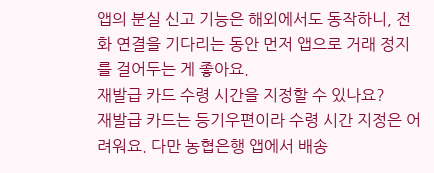앱의 분실 신고 기능은 해외에서도 동작하니, 전화 연결을 기다리는 동안 먼저 앱으로 거래 정지를 걸어두는 게 좋아요.
재발급 카드 수령 시간을 지정할 수 있나요?
재발급 카드는 등기우편이라 수령 시간 지정은 어려워요. 다만 농협은행 앱에서 배송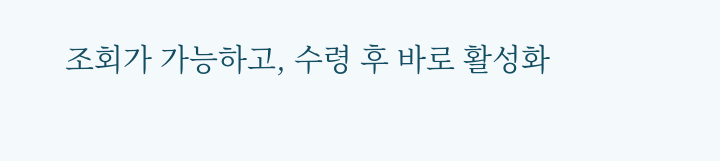조회가 가능하고, 수령 후 바로 활성화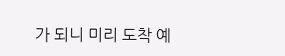가 되니 미리 도착 예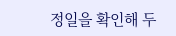정일을 확인해 두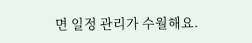면 일정 관리가 수월해요.